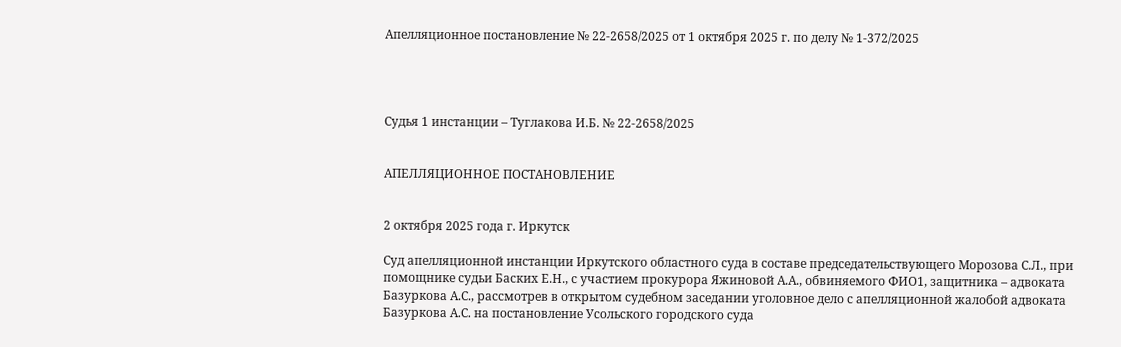Апелляционное постановление № 22-2658/2025 от 1 октября 2025 г. по делу № 1-372/2025




Судья 1 инстанции – Туглакова И.Б. № 22-2658/2025


АПЕЛЛЯЦИОННОЕ ПОСТАНОВЛЕНИЕ


2 октября 2025 года г. Иркутск

Суд апелляционной инстанции Иркутского областного суда в составе председательствующего Морозова С.Л., при помощнике судьи Баских Е.Н., с участием прокурора Яжиновой А.А., обвиняемого ФИО1, защитника – адвоката Базуркова А.С., рассмотрев в открытом судебном заседании уголовное дело с апелляционной жалобой адвоката Базуркова А.С. на постановление Усольского городского суда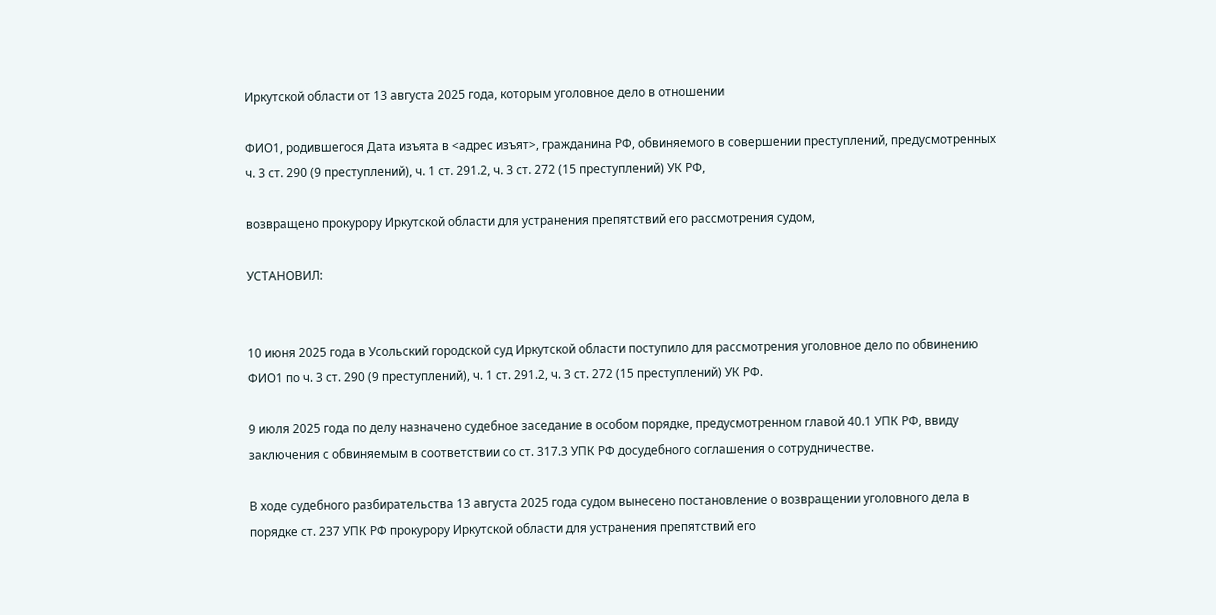Иркутской области от 13 августа 2025 года, которым уголовное дело в отношении

ФИО1, родившегося Дата изъята в <адрес изъят>, гражданина РФ, обвиняемого в совершении преступлений, предусмотренных ч. 3 ст. 290 (9 преступлений), ч. 1 ст. 291.2, ч. 3 ст. 272 (15 преступлений) УК РФ,

возвращено прокурору Иркутской области для устранения препятствий его рассмотрения судом,

УСТАНОВИЛ:


10 июня 2025 года в Усольский городской суд Иркутской области поступило для рассмотрения уголовное дело по обвинению ФИО1 по ч. 3 ст. 290 (9 преступлений), ч. 1 ст. 291.2, ч. 3 ст. 272 (15 преступлений) УК РФ.

9 июля 2025 года по делу назначено судебное заседание в особом порядке, предусмотренном главой 40.1 УПК РФ, ввиду заключения с обвиняемым в соответствии со ст. 317.3 УПК РФ досудебного соглашения о сотрудничестве.

В ходе судебного разбирательства 13 августа 2025 года судом вынесено постановление о возвращении уголовного дела в порядке ст. 237 УПК РФ прокурору Иркутской области для устранения препятствий его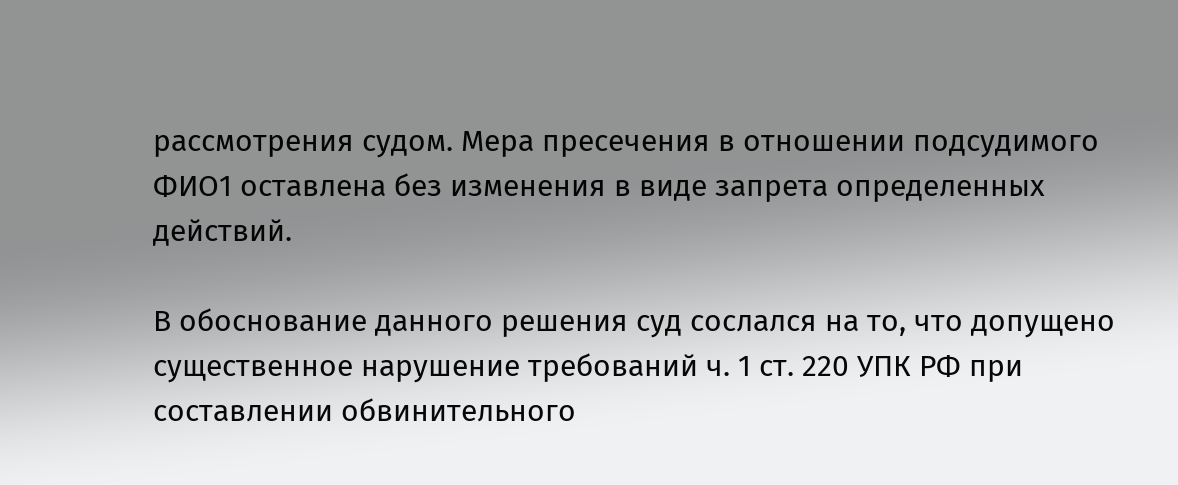рассмотрения судом. Мера пресечения в отношении подсудимого ФИО1 оставлена без изменения в виде запрета определенных действий.

В обоснование данного решения суд сослался на то, что допущено существенное нарушение требований ч. 1 ст. 220 УПК РФ при составлении обвинительного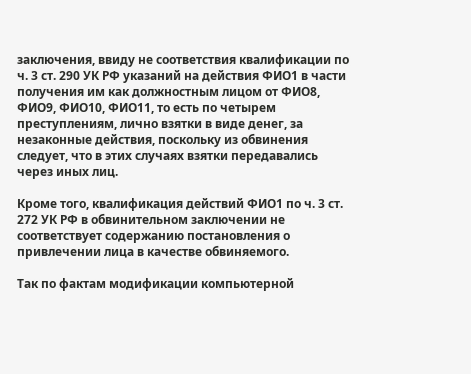заключения, ввиду не соответствия квалификации по ч. 3 ст. 290 УК РФ указаний на действия ФИО1 в части получения им как должностным лицом от ФИО8, ФИО9, ФИО10, ФИО11, то есть по четырем преступлениям, лично взятки в виде денег, за незаконные действия, поскольку из обвинения следует, что в этих случаях взятки передавались через иных лиц.

Кроме того, квалификация действий ФИО1 по ч. 3 ст. 272 УК РФ в обвинительном заключении не соответствует содержанию постановления о привлечении лица в качестве обвиняемого.

Так по фактам модификации компьютерной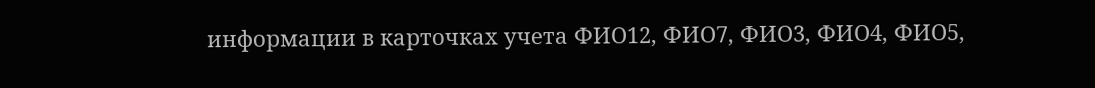информации в карточках учета ФИО12, ФИО7, ФИО3, ФИО4, ФИО5,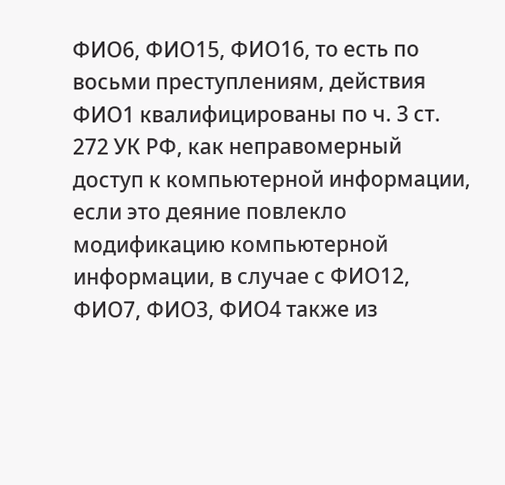ФИО6, ФИО15, ФИО16, то есть по восьми преступлениям, действия ФИО1 квалифицированы по ч. 3 ст. 272 УК РФ, как неправомерный доступ к компьютерной информации, если это деяние повлекло модификацию компьютерной информации, в случае с ФИО12, ФИО7, ФИО3, ФИО4 также из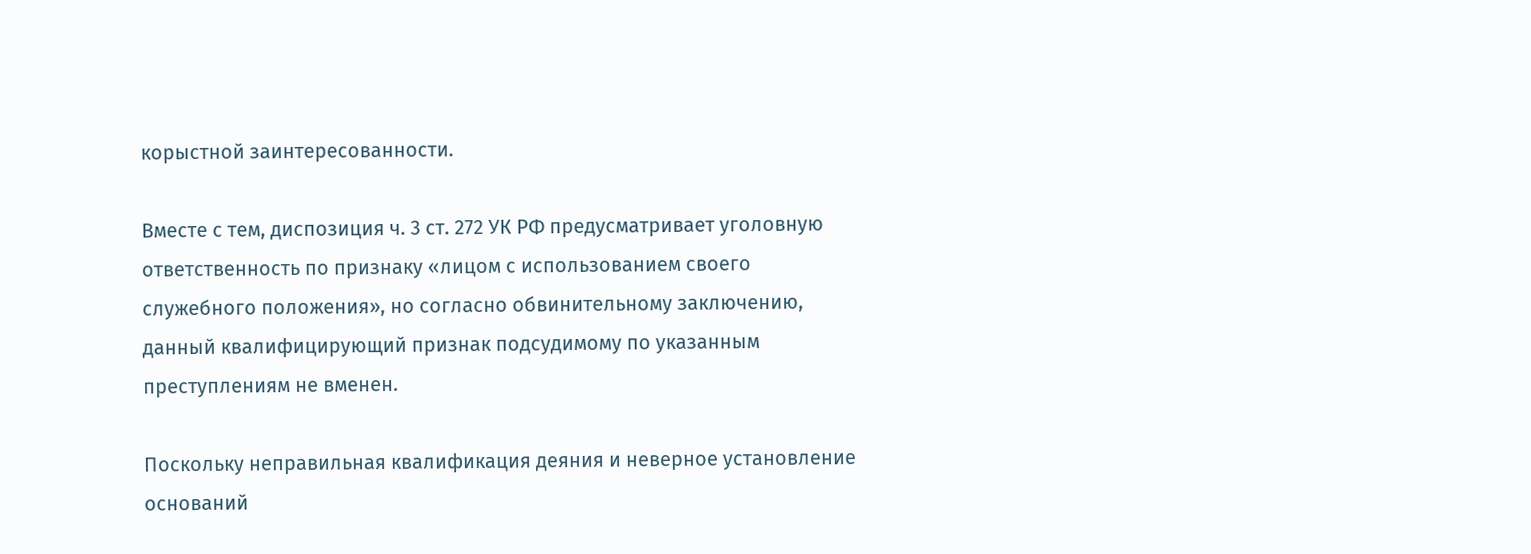корыстной заинтересованности.

Вместе с тем, диспозиция ч. 3 ст. 272 УК РФ предусматривает уголовную ответственность по признаку «лицом с использованием своего служебного положения», но согласно обвинительному заключению, данный квалифицирующий признак подсудимому по указанным преступлениям не вменен.

Поскольку неправильная квалификация деяния и неверное установление оснований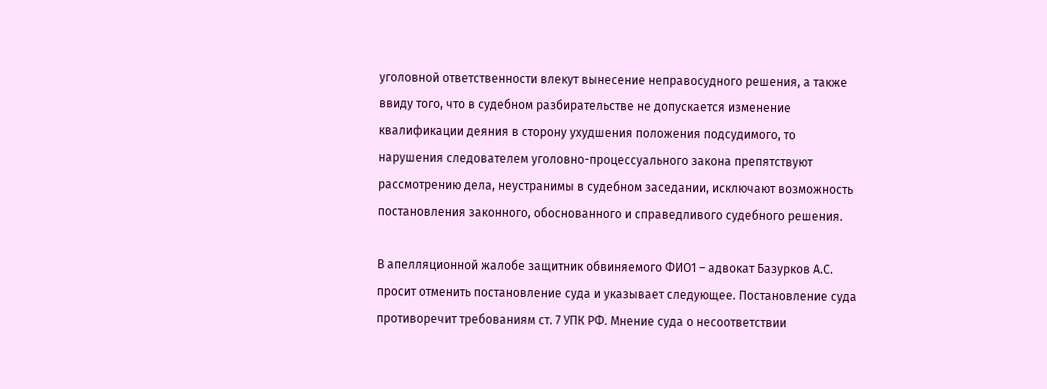уголовной ответственности влекут вынесение неправосудного решения, а также ввиду того, что в судебном разбирательстве не допускается изменение квалификации деяния в сторону ухудшения положения подсудимого, то нарушения следователем уголовно-процессуального закона препятствуют рассмотрению дела, неустранимы в судебном заседании, исключают возможность постановления законного, обоснованного и справедливого судебного решения.

В апелляционной жалобе защитник обвиняемого ФИО1 – адвокат Базурков А.С. просит отменить постановление суда и указывает следующее. Постановление суда противоречит требованиям ст. 7 УПК РФ. Мнение суда о несоответствии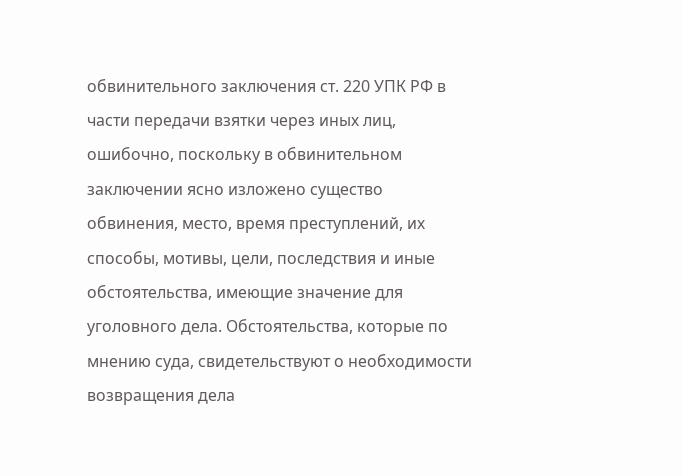обвинительного заключения ст. 220 УПК РФ в части передачи взятки через иных лиц, ошибочно, поскольку в обвинительном заключении ясно изложено существо обвинения, место, время преступлений, их способы, мотивы, цели, последствия и иные обстоятельства, имеющие значение для уголовного дела. Обстоятельства, которые по мнению суда, свидетельствуют о необходимости возвращения дела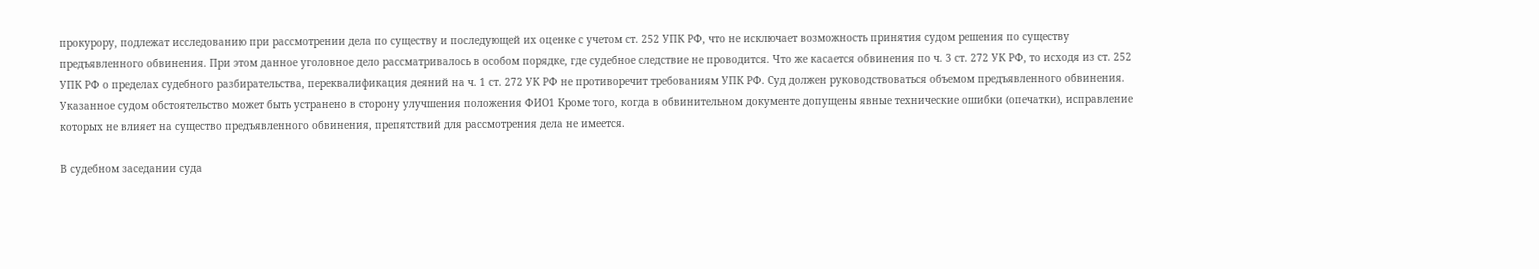прокурору, подлежат исследованию при рассмотрении дела по существу и последующей их оценке с учетом ст. 252 УПК РФ, что не исключает возможность принятия судом решения по существу предъявленного обвинения. При этом данное уголовное дело рассматривалось в особом порядке, где судебное следствие не проводится. Что же касается обвинения по ч. 3 ст. 272 УК РФ, то исходя из ст. 252 УПК РФ о пределах судебного разбирательства, переквалификация деяний на ч. 1 ст. 272 УК РФ не противоречит требованиям УПК РФ. Суд должен руководствоваться объемом предъявленного обвинения. Указанное судом обстоятельство может быть устранено в сторону улучшения положения ФИО1 Кроме того, когда в обвинительном документе допущены явные технические ошибки (опечатки), исправление которых не влияет на существо предъявленного обвинения, препятствий для рассмотрения дела не имеется.

В судебном заседании суда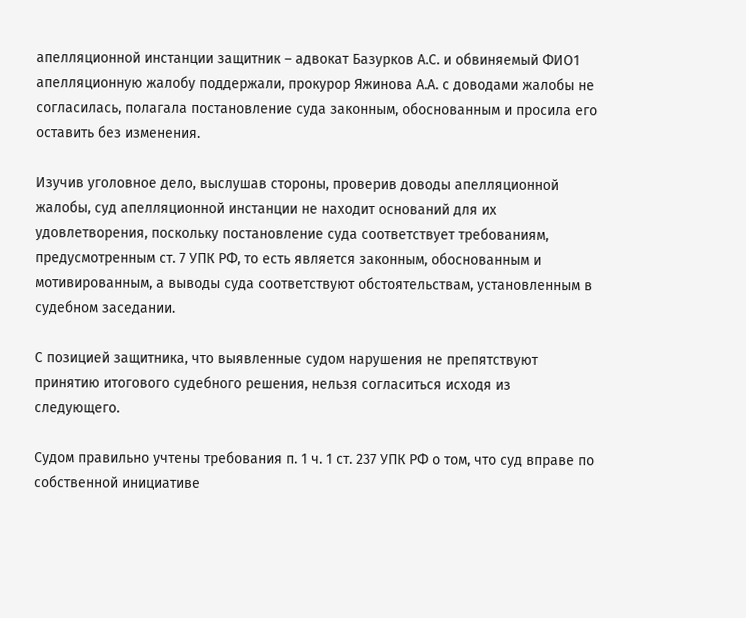апелляционной инстанции защитник – адвокат Базурков А.С. и обвиняемый ФИО1 апелляционную жалобу поддержали, прокурор Яжинова А.А. с доводами жалобы не согласилась, полагала постановление суда законным, обоснованным и просила его оставить без изменения.

Изучив уголовное дело, выслушав стороны, проверив доводы апелляционной жалобы, суд апелляционной инстанции не находит оснований для их удовлетворения, поскольку постановление суда соответствует требованиям, предусмотренным ст. 7 УПК РФ, то есть является законным, обоснованным и мотивированным, а выводы суда соответствуют обстоятельствам, установленным в судебном заседании.

С позицией защитника, что выявленные судом нарушения не препятствуют принятию итогового судебного решения, нельзя согласиться исходя из следующего.

Судом правильно учтены требования п. 1 ч. 1 ст. 237 УПК РФ о том, что суд вправе по собственной инициативе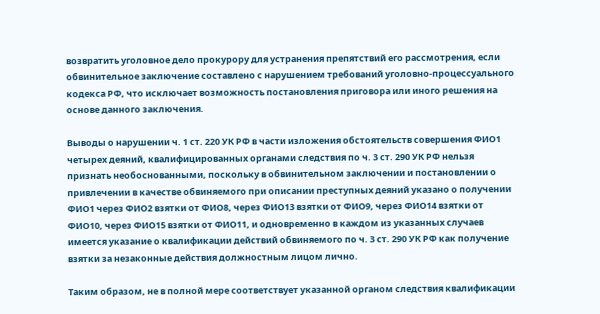возвратить уголовное дело прокурору для устранения препятствий его рассмотрения, если обвинительное заключение составлено с нарушением требований уголовно-процессуального кодекса РФ, что исключает возможность постановления приговора или иного решения на основе данного заключения.

Выводы о нарушении ч. 1 ст. 220 УК РФ в части изложения обстоятельств совершения ФИО1 четырех деяний, квалифицированных органами следствия по ч. 3 ст. 290 УК РФ нельзя признать необоснованными, поскольку в обвинительном заключении и постановлении о привлечении в качестве обвиняемого при описании преступных деяний указано о получении ФИО1 через ФИО2 взятки от ФИО8, через ФИО13 взятки от ФИО9, через ФИО14 взятки от ФИО10, через ФИО15 взятки от ФИО11, и одновременно в каждом из указанных случаев имеется указание о квалификации действий обвиняемого по ч. 3 ст. 290 УК РФ как получение взятки за незаконные действия должностным лицом лично.

Таким образом, не в полной мере соответствует указанной органом следствия квалификации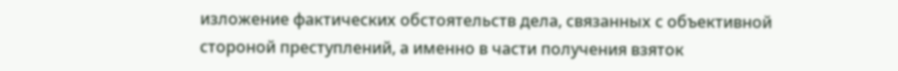изложение фактических обстоятельств дела, связанных с объективной стороной преступлений, а именно в части получения взяток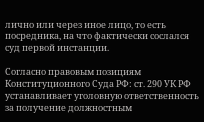лично или через иное лицо, то есть посредника, на что фактически сослался суд первой инстанции.

Согласно правовым позициям Конституционного Суда РФ: ст. 290 УК РФ устанавливает уголовную ответственность за получение должностным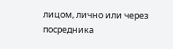лицом, лично или через посредника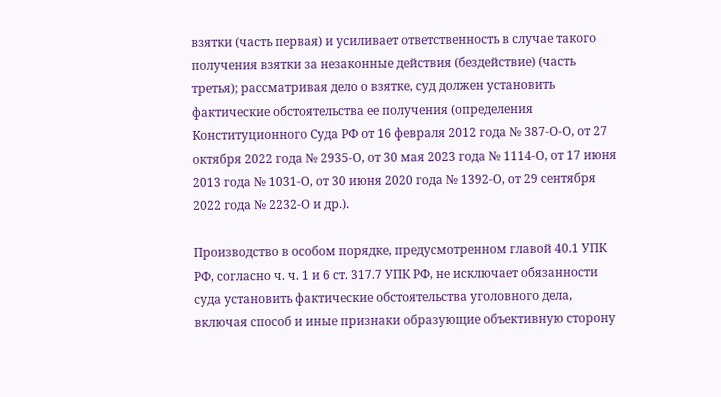взятки (часть первая) и усиливает ответственность в случае такого получения взятки за незаконные действия (бездействие) (часть третья); рассматривая дело о взятке, суд должен установить фактические обстоятельства ее получения (определения Конституционного Суда РФ от 16 февраля 2012 года № 387-О-О, от 27 октября 2022 года № 2935-О, от 30 мая 2023 года № 1114-О, от 17 июня 2013 года № 1031-О, от 30 июня 2020 года № 1392-О, от 29 сентября 2022 года № 2232-О и др.).

Производство в особом порядке, предусмотренном главой 40.1 УПК РФ, согласно ч. ч. 1 и 6 ст. 317.7 УПК РФ, не исключает обязанности суда установить фактические обстоятельства уголовного дела, включая способ и иные признаки образующие объективную сторону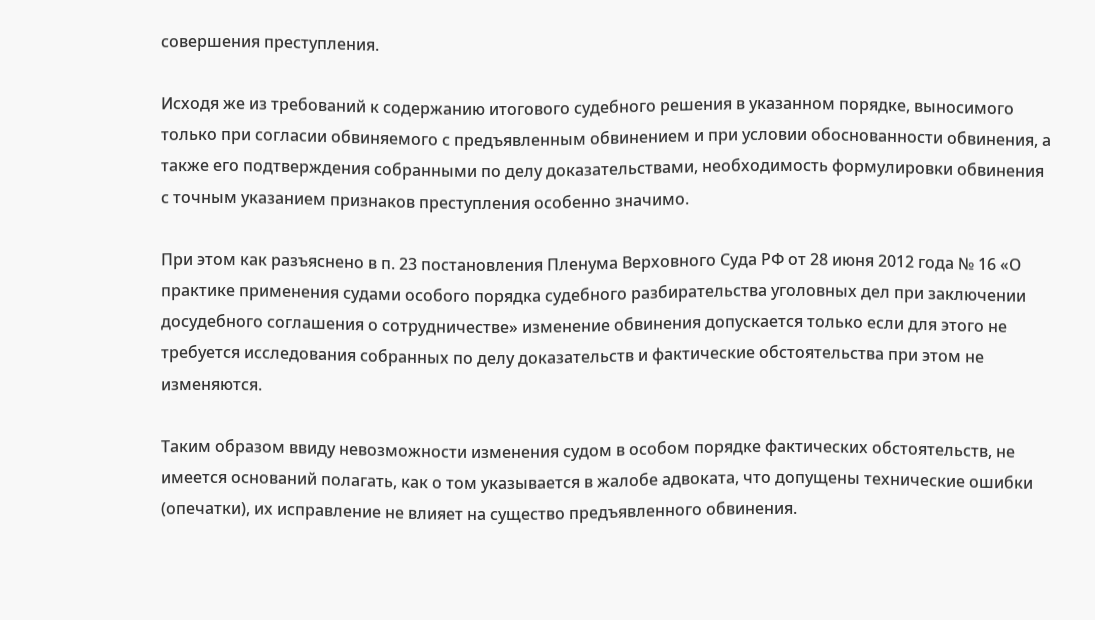совершения преступления.

Исходя же из требований к содержанию итогового судебного решения в указанном порядке, выносимого только при согласии обвиняемого с предъявленным обвинением и при условии обоснованности обвинения, а также его подтверждения собранными по делу доказательствами, необходимость формулировки обвинения с точным указанием признаков преступления особенно значимо.

При этом как разъяснено в п. 23 постановления Пленума Верховного Суда РФ от 28 июня 2012 года № 16 «О практике применения судами особого порядка судебного разбирательства уголовных дел при заключении досудебного соглашения о сотрудничестве» изменение обвинения допускается только если для этого не требуется исследования собранных по делу доказательств и фактические обстоятельства при этом не изменяются.

Таким образом ввиду невозможности изменения судом в особом порядке фактических обстоятельств, не имеется оснований полагать, как о том указывается в жалобе адвоката, что допущены технические ошибки (опечатки), их исправление не влияет на существо предъявленного обвинения.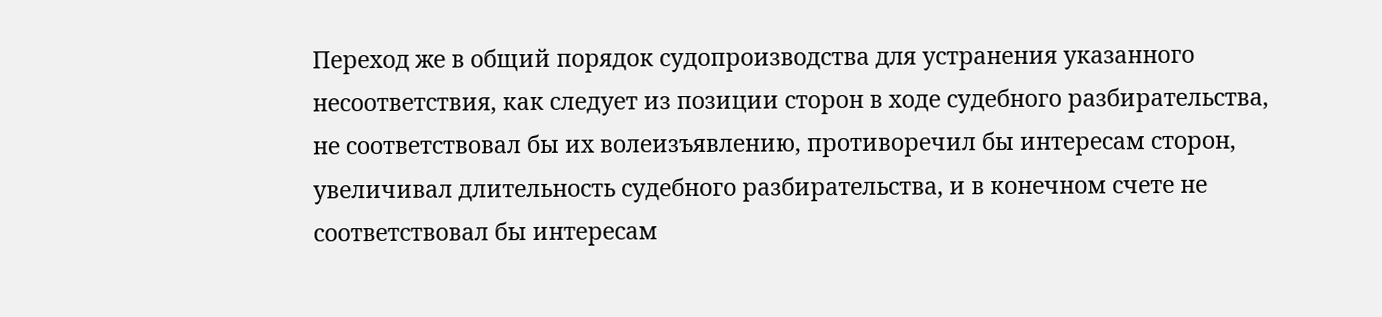Переход же в общий порядок судопроизводства для устранения указанного несоответствия, как следует из позиции сторон в ходе судебного разбирательства, не соответствовал бы их волеизъявлению, противоречил бы интересам сторон, увеличивал длительность судебного разбирательства, и в конечном счете не соответствовал бы интересам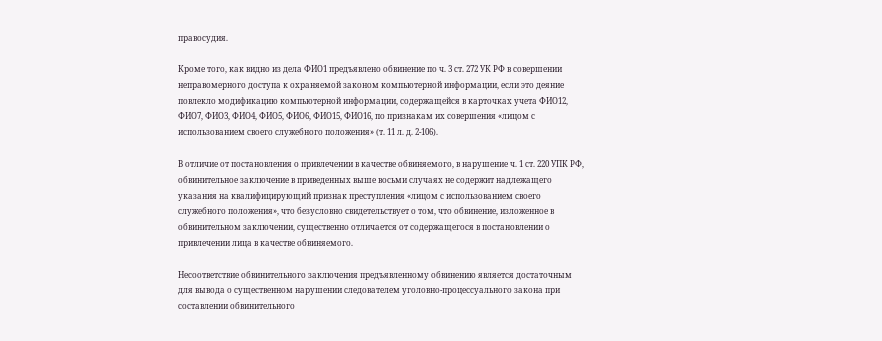правосудия.

Кроме того, как видно из дела ФИО1 предъявлено обвинение по ч. 3 ст. 272 УК РФ в совершении неправомерного доступа к охраняемой законом компьютерной информации, если это деяние повлекло модификацию компьютерной информации, содержащейся в карточках учета ФИО12, ФИО7, ФИО3, ФИО4, ФИО5, ФИО6, ФИО15, ФИО16, по признакам их совершения «лицом с использованием своего служебного положения» (т. 11 л. д. 2-106).

В отличие от постановления о привлечении в качестве обвиняемого, в нарушение ч. 1 ст. 220 УПК РФ, обвинительное заключение в приведенных выше восьми случаях не содержит надлежащего указания на квалифицирующий признак преступления «лицом с использованием своего служебного положения», что безусловно свидетельствует о том, что обвинение, изложенное в обвинительном заключении, существенно отличается от содержащегося в постановлении о привлечении лица в качестве обвиняемого.

Несоответствие обвинительного заключения предъявленному обвинению является достаточным для вывода о существенном нарушении следователем уголовно-процессуального закона при составлении обвинительного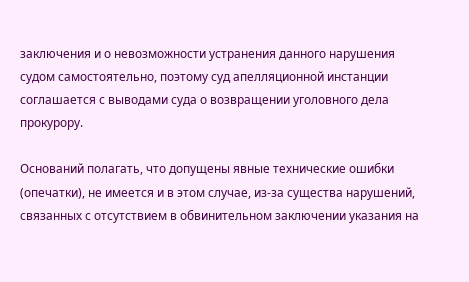заключения и о невозможности устранения данного нарушения судом самостоятельно, поэтому суд апелляционной инстанции соглашается с выводами суда о возвращении уголовного дела прокурору.

Оснований полагать, что допущены явные технические ошибки (опечатки), не имеется и в этом случае, из-за существа нарушений, связанных с отсутствием в обвинительном заключении указания на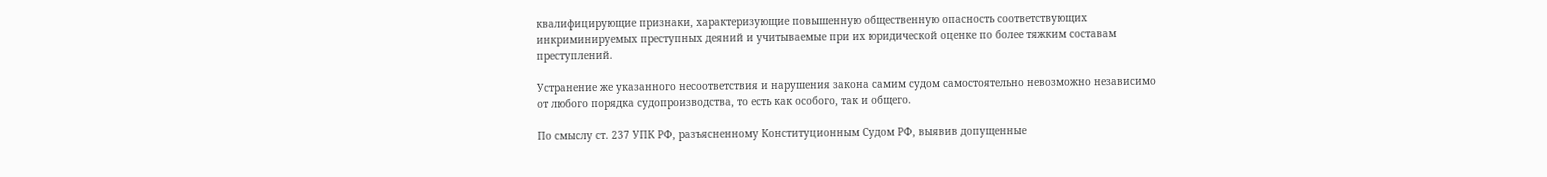квалифицирующие признаки, характеризующие повышенную общественную опасность соответствующих инкриминируемых преступных деяний и учитываемые при их юридической оценке по более тяжким составам преступлений.

Устранение же указанного несоответствия и нарушения закона самим судом самостоятельно невозможно независимо от любого порядка судопроизводства, то есть как особого, так и общего.

По смыслу ст. 237 УПК РФ, разъясненному Конституционным Судом РФ, выявив допущенные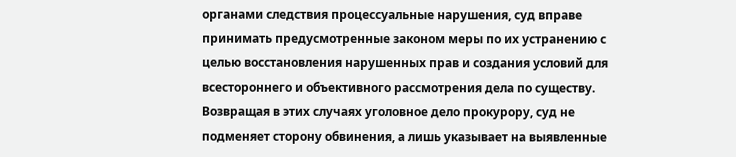органами следствия процессуальные нарушения, суд вправе принимать предусмотренные законом меры по их устранению с целью восстановления нарушенных прав и создания условий для всестороннего и объективного рассмотрения дела по существу. Возвращая в этих случаях уголовное дело прокурору, суд не подменяет сторону обвинения, а лишь указывает на выявленные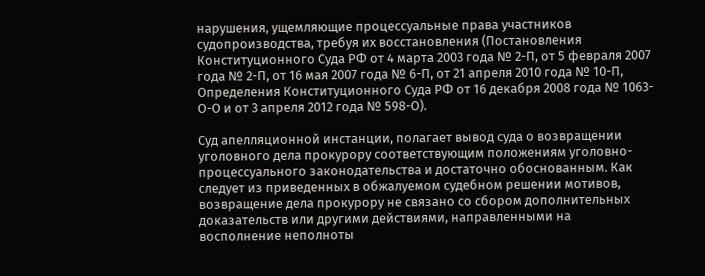нарушения, ущемляющие процессуальные права участников судопроизводства, требуя их восстановления (Постановления Конституционного Суда РФ от 4 марта 2003 года № 2-П, от 5 февраля 2007 года № 2-П, от 16 мая 2007 года № 6-П, от 21 апреля 2010 года № 10-П, Определения Конституционного Суда РФ от 16 декабря 2008 года № 1063-О-О и от 3 апреля 2012 года № 598-О).

Суд апелляционной инстанции, полагает вывод суда о возвращении уголовного дела прокурору соответствующим положениям уголовно-процессуального законодательства и достаточно обоснованным. Как следует из приведенных в обжалуемом судебном решении мотивов, возвращение дела прокурору не связано со сбором дополнительных доказательств или другими действиями, направленными на восполнение неполноты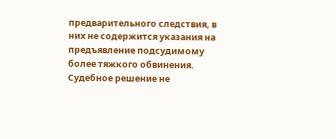предварительного следствия, в них не содержится указания на предъявление подсудимому более тяжкого обвинения. Судебное решение не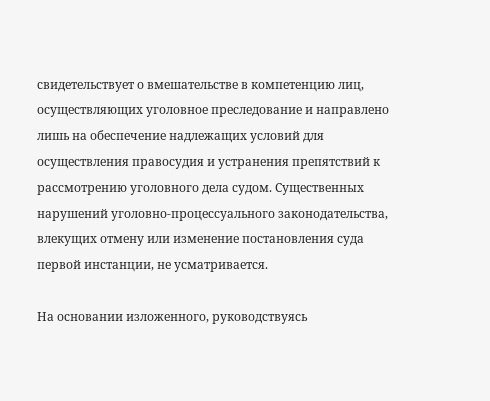свидетельствует о вмешательстве в компетенцию лиц, осуществляющих уголовное преследование и направлено лишь на обеспечение надлежащих условий для осуществления правосудия и устранения препятствий к рассмотрению уголовного дела судом. Существенных нарушений уголовно-процессуального законодательства, влекущих отмену или изменение постановления суда первой инстанции, не усматривается.

На основании изложенного, руководствуясь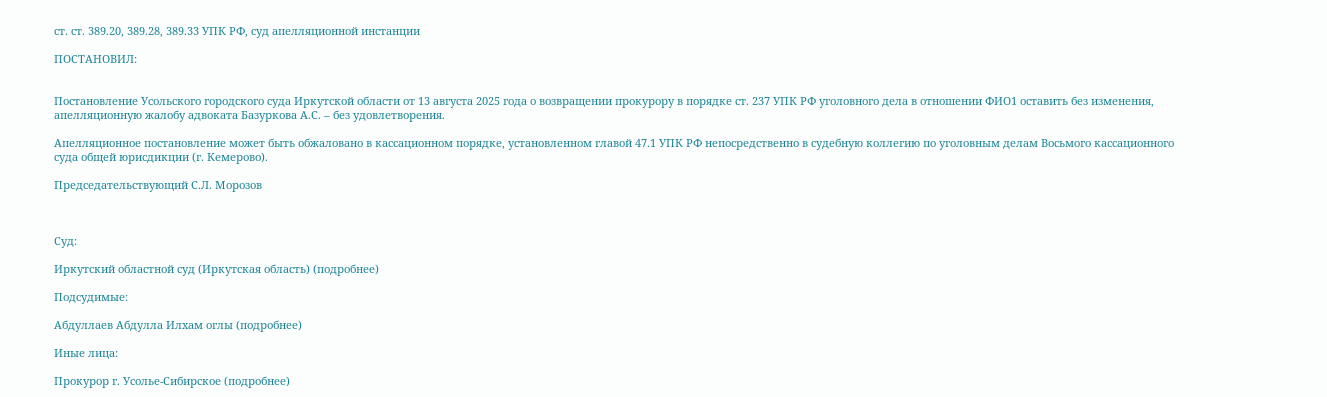ст. ст. 389.20, 389.28, 389.33 УПК РФ, суд апелляционной инстанции

ПОСТАНОВИЛ:


Постановление Усольского городского суда Иркутской области от 13 августа 2025 года о возвращении прокурору в порядке ст. 237 УПК РФ уголовного дела в отношении ФИО1 оставить без изменения, апелляционную жалобу адвоката Базуркова А.С. – без удовлетворения.

Апелляционное постановление может быть обжаловано в кассационном порядке, установленном главой 47.1 УПК РФ непосредственно в судебную коллегию по уголовным делам Восьмого кассационного суда общей юрисдикции (г. Кемерово).

Председательствующий С.Л. Морозов



Суд:

Иркутский областной суд (Иркутская область) (подробнее)

Подсудимые:

Абдуллаев Абдулла Илхам оглы (подробнее)

Иные лица:

Прокурор г. Усолье-Сибирское (подробнее)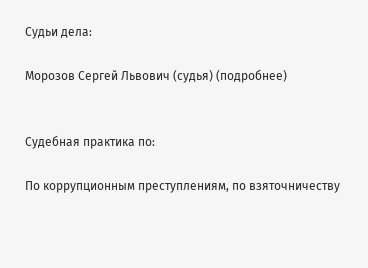Судьи дела:

Морозов Сергей Львович (судья) (подробнее)


Судебная практика по:

По коррупционным преступлениям, по взяточничеству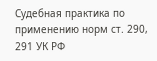Судебная практика по применению норм ст. 290, 291 УК РФ